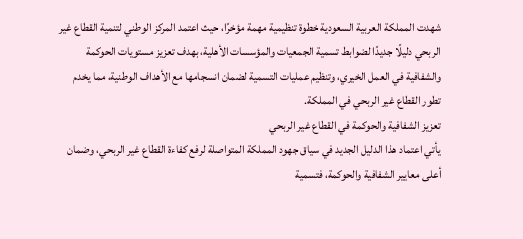شهدت المملكة العربية السعودية خطوة تنظيمية مهمة مؤخرًا، حيث اعتمد المركز الوطني لتنمية القطاع غير الربحي دليلًا جديدًا لضوابط تسمية الجمعيات والمؤسسات الأهلية، بهدف تعزيز مستويات الحوكمة والشفافية في العمل الخيري، وتنظيم عمليات التسمية لضمان انسجامها مع الأهداف الوطنية، مما يخدم تطور القطاع غير الربحي في المملكة.
تعزيز الشفافية والحوكمة في القطاع غير الربحي
يأتي اعتماد هذا الدليل الجديد في سياق جهود المملكة المتواصلة لرفع كفاءة القطاع غير الربحي، وضمان أعلى معايير الشفافية والحوكمة، فتسمية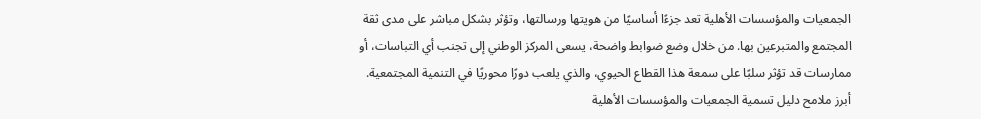الجمعيات والمؤسسات الأهلية تعد جزءًا أساسيًا من هويتها ورسالتها، وتؤثر بشكل مباشر على مدى ثقة المجتمع والمتبرعين بها. من خلال وضع ضوابط واضحة، يسعى المركز الوطني إلى تجنب أي التباسات، أو ممارسات قد تؤثر سلبًا على سمعة هذا القطاع الحيوي، والذي يلعب دورًا محوريًا في التنمية المجتمعية.
أبرز ملامح دليل تسمية الجمعيات والمؤسسات الأهلية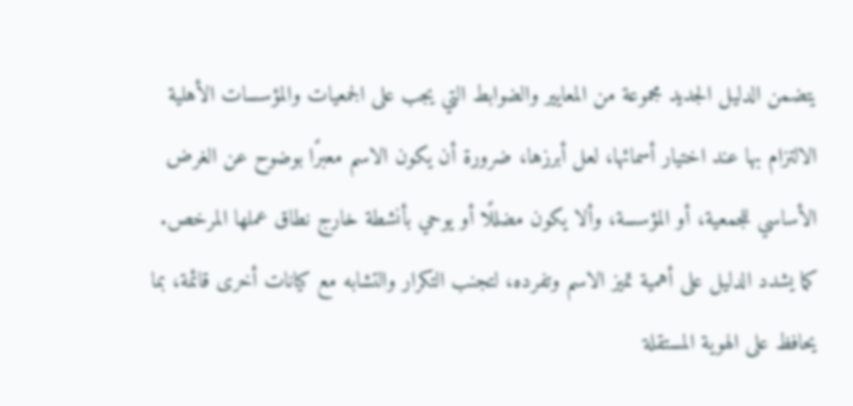يتضمن الدليل الجديد مجموعة من المعايير والضوابط التي يجب على الجمعيات والمؤسسات الأهلية الالتزام بها عند اختيار أسمائها، لعل أبرزها، ضرورة أن يكون الاسم معبرًا بوضوح عن الغرض الأساسي للجمعية، أو المؤسسة، وألا يكون مضللًا أو يوحي بأنشطة خارج نطاق عملها المرخص. كما يشدد الدليل على أهمية تميز الاسم وتفرده، لتجنب التكرار والتشابه مع كيانات أخرى قائمة، بما يحافظ على الهوية المستقلة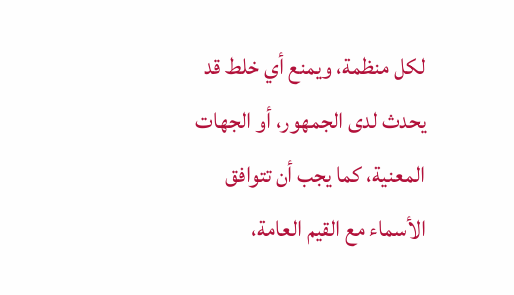لكل منظمة، ويمنع أي خلط قد يحدث لدى الجمهور، أو الجهات المعنية، كما يجب أن تتوافق الأسماء مع القيم العامة،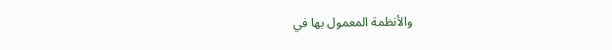والأنظمة المعمول بها في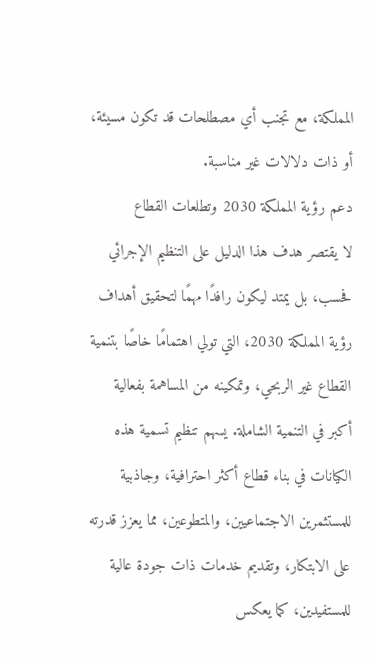المملكة، مع تجنب أي مصطلحات قد تكون مسيئة، أو ذات دلالات غير مناسبة.
دعم رؤية المملكة 2030 وتطلعات القطاع
لا يقتصر هدف هذا الدليل على التنظيم الإجرائي فحسب، بل يمتد ليكون رافدًا مهمًا لتحقيق أهداف رؤية المملكة 2030، التي تولي اهتمامًا خاصًا بتنمية القطاع غير الربحي، وتمكينه من المساهمة بفعالية أكبر في التنمية الشاملة. يسهم تنظيم تسمية هذه الكيانات في بناء قطاع أكثر احترافية، وجاذبية للمستثمرين الاجتماعيين، والمتطوعين، مما يعزز قدرته على الابتكار، وتقديم خدمات ذات جودة عالية للمستفيدين، كما يعكس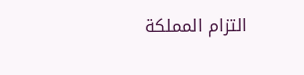التزام المملكة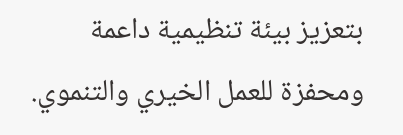بتعزيز بيئة تنظيمية داعمة ومحفزة للعمل الخيري والتنموي.